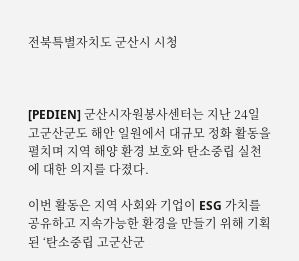전북특별자치도 군산시 시청



[PEDIEN] 군산시자원봉사센터는 지난 24일 고군산군도 해안 일원에서 대규모 정화 활동을 펼치며 지역 해양 환경 보호와 탄소중립 실천에 대한 의지를 다졌다.

이번 활동은 지역 사회와 기업이 ESG 가치를 공유하고 지속가능한 환경을 만들기 위해 기획된 ‘탄소중립 고군산군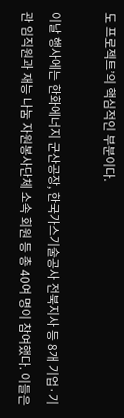도 프로젝트’의 핵심적인 부분이다.

이날 행사에는 한화에너지 군산공장, 한국가스기술공사 전북지사 등 8개 기업·기관 임직원과 재능 나눔 자원봉사단체 소속 회원 등 총 40여 명이 참여했다. 이들은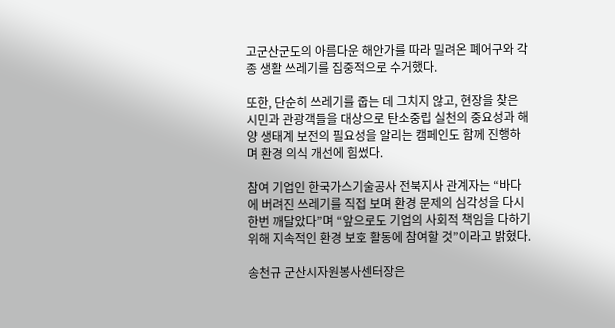고군산군도의 아름다운 해안가를 따라 밀려온 폐어구와 각종 생활 쓰레기를 집중적으로 수거했다.

또한, 단순히 쓰레기를 줍는 데 그치지 않고, 현장을 찾은 시민과 관광객들을 대상으로 탄소중립 실천의 중요성과 해양 생태계 보전의 필요성을 알리는 캠페인도 함께 진행하며 환경 의식 개선에 힘썼다.

참여 기업인 한국가스기술공사 전북지사 관계자는 “바다에 버려진 쓰레기를 직접 보며 환경 문제의 심각성을 다시 한번 깨달았다”며 “앞으로도 기업의 사회적 책임을 다하기 위해 지속적인 환경 보호 활동에 참여할 것”이라고 밝혔다.

송천규 군산시자원봉사센터장은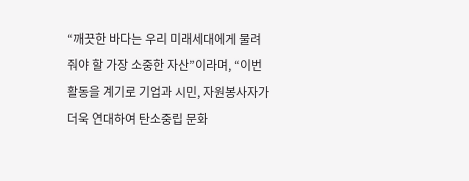“깨끗한 바다는 우리 미래세대에게 물려줘야 할 가장 소중한 자산”이라며, “이번 활동을 계기로 기업과 시민, 자원봉사자가 더욱 연대하여 탄소중립 문화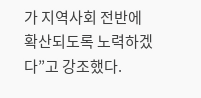가 지역사회 전반에 확산되도록 노력하겠다”고 강조했다.